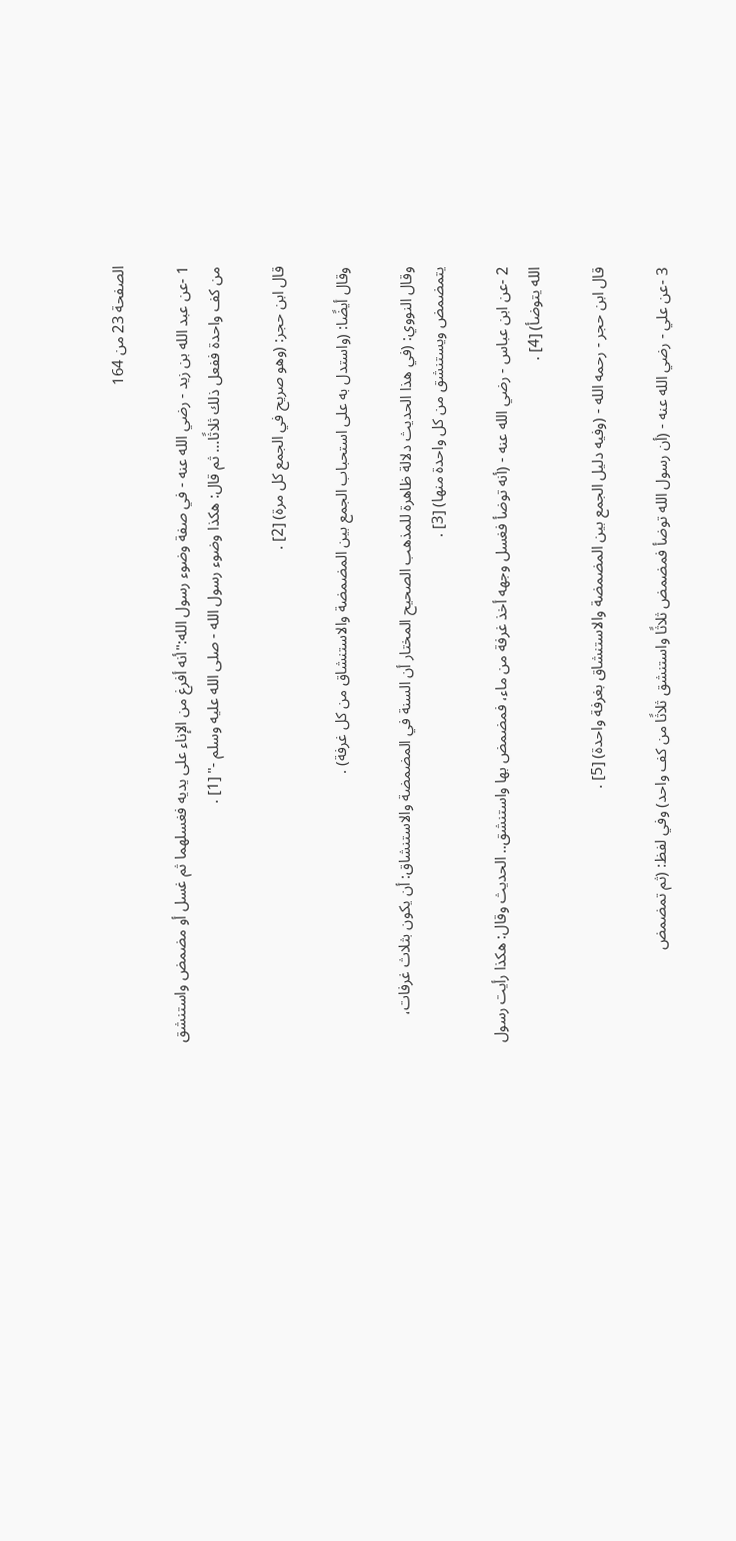الصفحة 23 من 164

1 -عن عبد الله بن زيد - رضي الله عنه - في صفة وضوء رسول الله:"أنه أفرغ من الإناء على يديه فغسلهما ثم غسل أو مضمض واستنشق من كف واحدة ففعل ذلك ثلاثًا... ثم قال: هكذا وضوء رسول الله - صلى الله عليه وسلم -" [1] .

قال ابن حجر: (وهو صريح في الجمع كل مرة) [2] .

وقال أيضًا: (واستدل به على استحباب الجمع بين المضمضة والاستنشاق من كل غرفة) .

وقال النووي: (في هذا الحديث دلالة ظاهرة للمذهب الصحيح المختار أن السنة في المضمضة والاستنشاق: أن يكون بثلاث غرفات، يتمضمض ويستنشق من كل واحدة منها) [3] .

2 -عن ابن عباس - رضي الله عنه - (أنه توضأ فغسل وجهه أخذ غرفة من ماء، فمضمض بها واستنشق.. الحديث وقال: هكذا رأيت رسول الله يتوضأ) [4] .

قال ابن حجر - رحمه الله - (وفيه دليل الجمع بين المضمضة والاستنشاق بغرفة واحدة) [5] .

3 -عن علي - رضي الله عنه - (أن رسول الله توضأ فمضمض ثلاثًا واستنشق ثلاثًا من كف واحد) وفي لفظ: (ثم تمضمض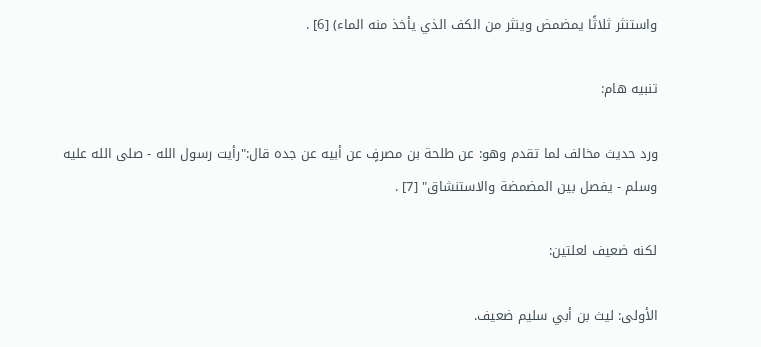واستنثر ثلاثًا يمضمض وينثر من الكف الذي يأخذ منه الماء) [6] .

تنبيه هام:

ورد حديث مخالف لما تقدم وهو: عن طلحة بن مصرفٍ عن أبيه عن جده قال:"رأيت رسول الله - صلى الله عليه وسلم - يفصل بين المضمضة والاستنشاق" [7] .

لكنه ضعيف لعلتين:

الأولى: ليث بن أبي سليم ضعيف.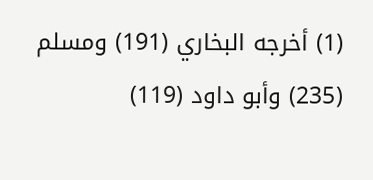(1) أخرجه البخاري (191) ومسلم (235) وأبو داود (119)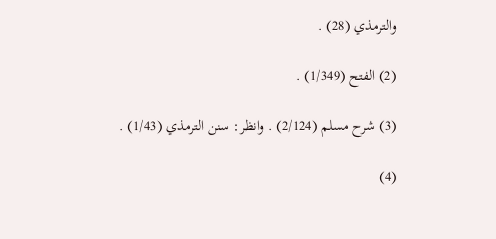والترمذي (28) .

(2) الفتح (1/349) .

(3) شرح مسلم (2/124) . وانظر: سنن الترمذي (1/43) .

(4)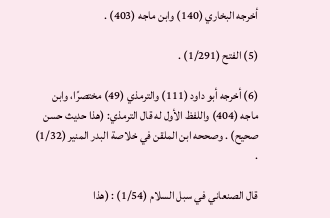أخرجه البخاري (140) وابن ماجه (403) .

(5) الفتح (1/291) .

(6) أخرجه أبو داود (111) والترمذي (49) مختصرًا، وابن ماجه (404) واللفظ الأول له قال الترمذي: (هذا حديث حسن صحيح) . وصححه ابن الملقن في خلاصة البدر المنير (1/32) .

قال الصنعاني في سبل السلام (1/54) : (هذا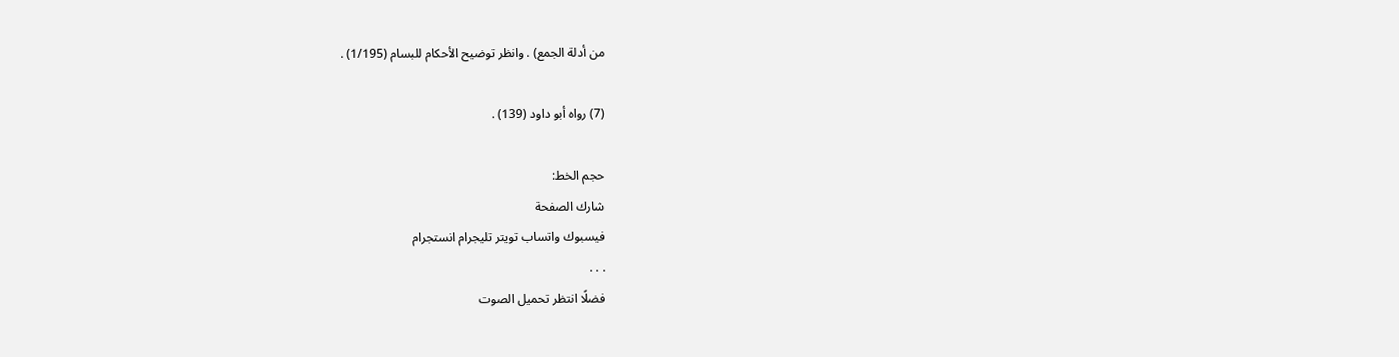من أدلة الجمع) . وانظر توضيح الأحكام للبسام (1/195) .

(7) رواه أبو داود (139) .

حجم الخط:
شارك الصفحة
فيسبوك واتساب تويتر تليجرام انستجرام
. . .
فضلًا انتظر تحميل الصوت